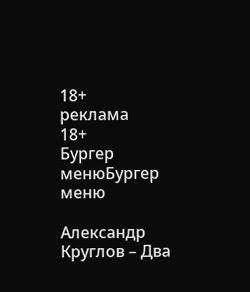18+
реклама
18+
Бургер менюБургер меню

Александр Круглов – Два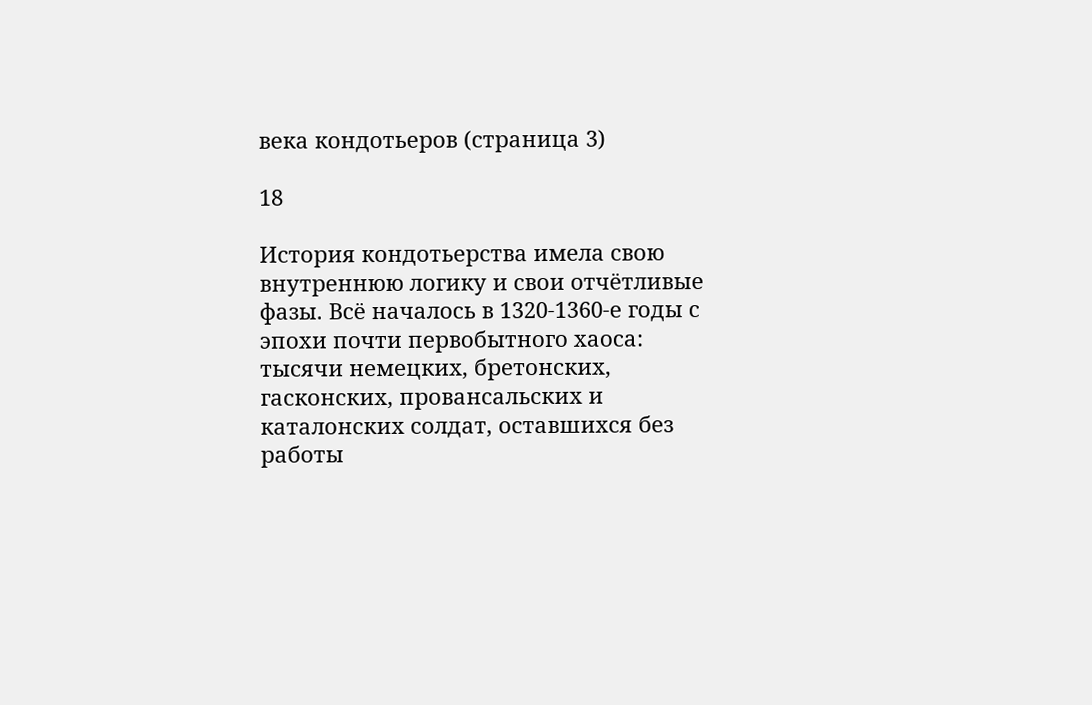века кондотьеров (страница 3)

18

История кондотьерства имела свою внутреннюю логику и свои отчётливые фазы. Всё началось в 1320-1360-е годы с эпохи почти первобытного хаоса: тысячи немецких, бретонских, гасконских, провансальских и каталонских солдат, оставшихся без работы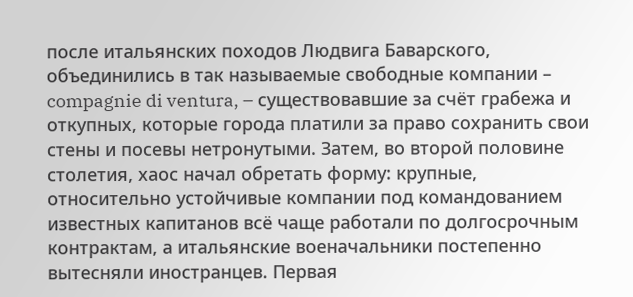после итальянских походов Людвига Баварского, объединились в так называемые свободные компании – compagnie di ventura, – существовавшие за счёт грабежа и откупных, которые города платили за право сохранить свои стены и посевы нетронутыми. Затем, во второй половине столетия, хаос начал обретать форму: крупные, относительно устойчивые компании под командованием известных капитанов всё чаще работали по долгосрочным контрактам, а итальянские военачальники постепенно вытесняли иностранцев. Первая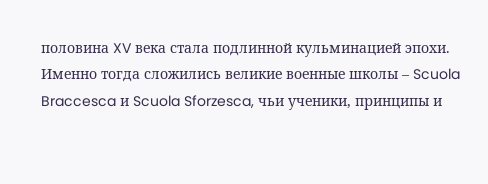половина XV века стала подлинной кульминацией эпохи. Именно тогда сложились великие военные школы – Scuola Braccesca и Scuola Sforzesca, чьи ученики, принципы и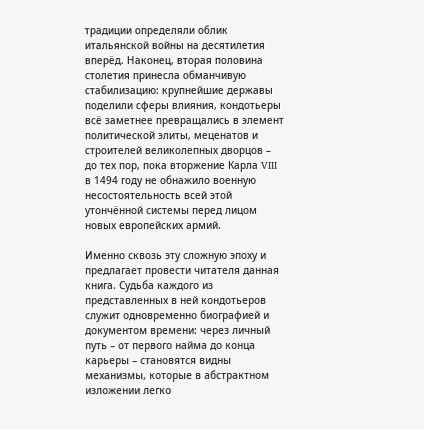традиции определяли облик итальянской войны на десятилетия вперёд. Наконец, вторая половина столетия принесла обманчивую стабилизацию: крупнейшие державы поделили сферы влияния, кондотьеры всё заметнее превращались в элемент политической элиты, меценатов и строителей великолепных дворцов – до тех пор, пока вторжение Карла VIII в 1494 году не обнажило военную несостоятельность всей этой утончённой системы перед лицом новых европейских армий.

Именно сквозь эту сложную эпоху и предлагает провести читателя данная книга. Судьба каждого из представленных в ней кондотьеров служит одновременно биографией и документом времени: через личный путь – от первого найма до конца карьеры – становятся видны механизмы, которые в абстрактном изложении легко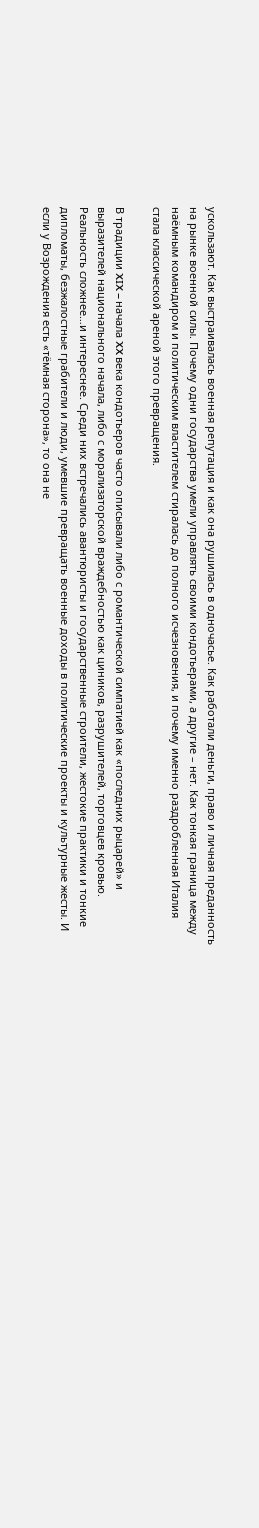ускользают. Как выстраивалась военная репутация и как она рушилась в одночасье. Как работали деньги, право и личная преданность на рынке военной силы. Почему одни государства умели управлять своими кондотьерами, а другие – нет. Как тонкая граница между наёмным командиром и политическим властителем стиралась до полного исчезновения, и почему именно раздробленная Италия стала классической ареной этого превращения.

В традиции XIX – начала XX века кондотьеров часто описывали либо с романтической симпатией как «последних рыцарей» и выразителей национального начала, либо с морализаторской враждебностью как циников, разрушителей, торговцев кровью. Реальность сложнее…и интереснее. Среди них встречались авантюристы и государственные строители, жестокие практики и тонкие дипломаты, безжалостные грабители и люди, умевшие превращать военные доходы в политические проекты и культурные жесты. И если у Возрождения есть «тёмная сторона», то она не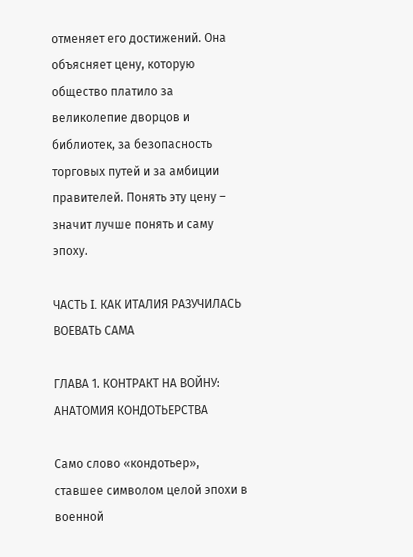отменяет его достижений. Она объясняет цену, которую общество платило за великолепие дворцов и библиотек, за безопасность торговых путей и за амбиции правителей. Понять эту цену – значит лучше понять и саму эпоху.

ЧАСТЬ I. КАК ИТАЛИЯ РАЗУЧИЛАСЬ ВОЕВАТЬ САМА

ГЛАВА 1. КОНТРАКТ НА ВОЙНУ: АНАТОМИЯ КОНДОТЬЕРСТВА

Само слово «кондотьер», ставшее символом целой эпохи в военной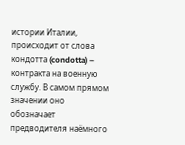истории Италии, происходит от слова кондотта (condotta) – контракта на военную службу. В самом прямом значении оно обозначает предводителя наёмного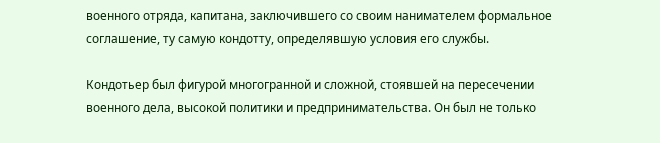военного отряда, капитана, заключившего со своим нанимателем формальное соглашение, ту самую кондотту, определявшую условия его службы.

Кондотьер был фигурой многогранной и сложной, стоявшей на пересечении военного дела, высокой политики и предпринимательства. Он был не только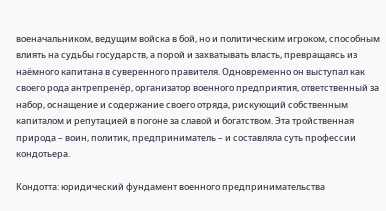военачальником, ведущим войска в бой, но и политическим игроком, способным влиять на судьбы государств, а порой и захватывать власть, превращаясь из наёмного капитана в суверенного правителя. Одновременно он выступал как своего рода антрепренёр, организатор военного предприятия, ответственный за набор, оснащение и содержание своего отряда, рискующий собственным капиталом и репутацией в погоне за славой и богатством. Эта тройственная природа – воин, политик, предприниматель – и составляла суть профессии кондотьера.

Кондотта: юридический фундамент военного предпринимательства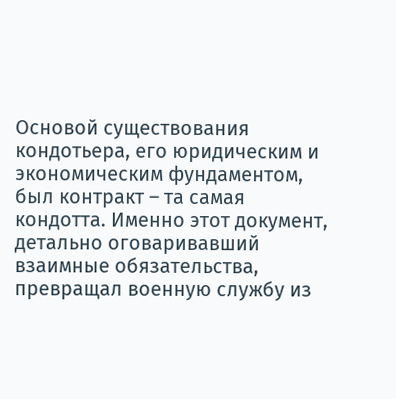Основой существования кондотьера, его юридическим и экономическим фундаментом, был контракт – та самая кондотта. Именно этот документ, детально оговаривавший взаимные обязательства, превращал военную службу из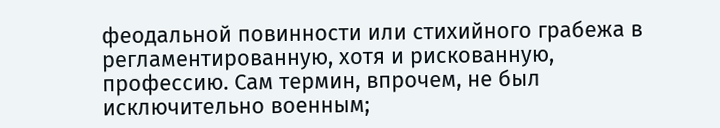феодальной повинности или стихийного грабежа в регламентированную, хотя и рискованную, профессию. Сам термин, впрочем, не был исключительно военным;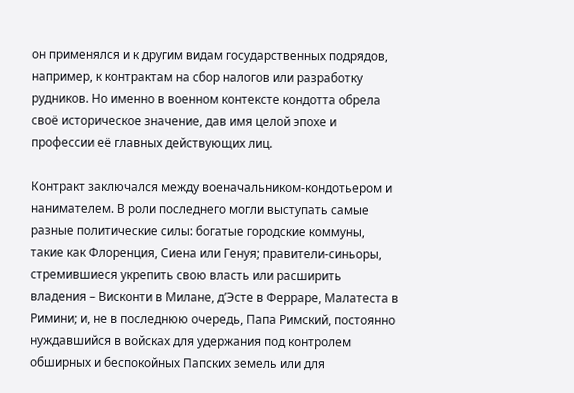он применялся и к другим видам государственных подрядов, например, к контрактам на сбор налогов или разработку рудников. Но именно в военном контексте кондотта обрела своё историческое значение, дав имя целой эпохе и профессии её главных действующих лиц.

Контракт заключался между военачальником-кондотьером и нанимателем. В роли последнего могли выступать самые разные политические силы: богатые городские коммуны, такие как Флоренция, Сиена или Генуя; правители-синьоры, стремившиеся укрепить свою власть или расширить владения – Висконти в Милане, д’Эсте в Ферраре, Малатеста в Римини; и, не в последнюю очередь, Папа Римский, постоянно нуждавшийся в войсках для удержания под контролем обширных и беспокойных Папских земель или для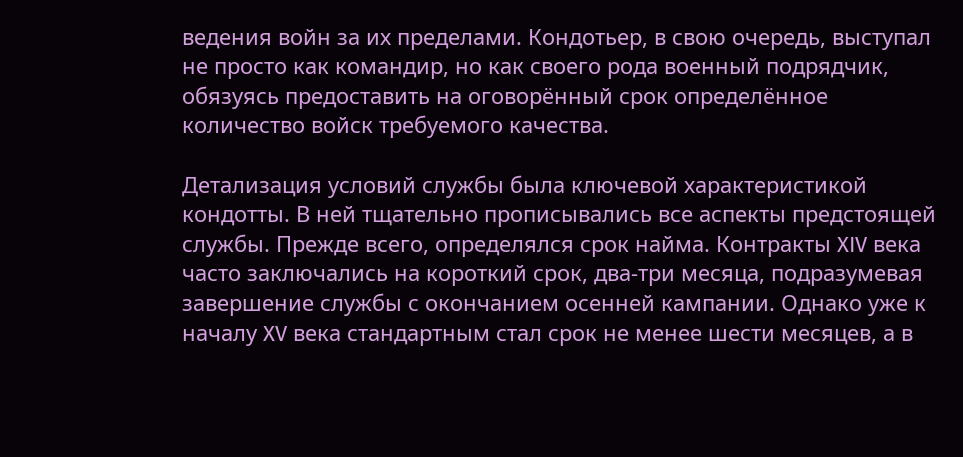ведения войн за их пределами. Кондотьер, в свою очередь, выступал не просто как командир, но как своего рода военный подрядчик, обязуясь предоставить на оговорённый срок определённое количество войск требуемого качества.

Детализация условий службы была ключевой характеристикой кондотты. В ней тщательно прописывались все аспекты предстоящей службы. Прежде всего, определялся срок найма. Контракты XIV века часто заключались на короткий срок, два-три месяца, подразумевая завершение службы с окончанием осенней кампании. Однако уже к началу XV века стандартным стал срок не менее шести месяцев, а в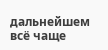дальнейшем всё чаще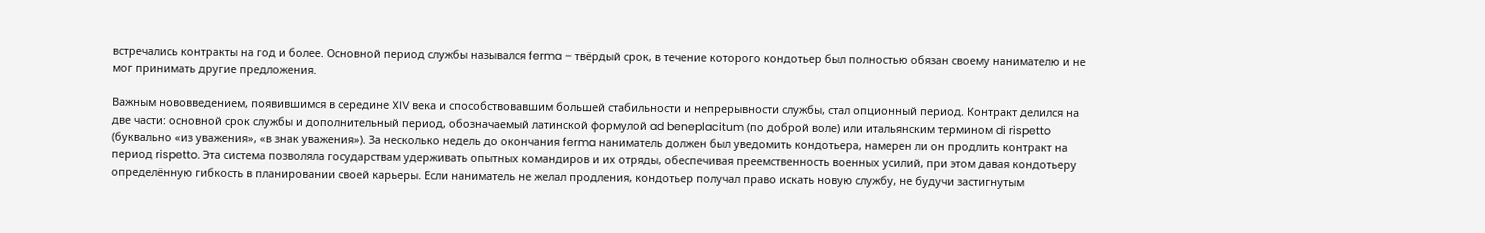встречались контракты на год и более. Основной период службы назывался ferma – твёрдый срок, в течение которого кондотьер был полностью обязан своему нанимателю и не мог принимать другие предложения.

Важным нововведением, появившимся в середине XIV века и способствовавшим большей стабильности и непрерывности службы, стал опционный период. Контракт делился на две части: основной срок службы и дополнительный период, обозначаемый латинской формулой ad beneplacitum (по доброй воле) или итальянским термином di rispetto (буквально «из уважения», «в знак уважения»). За несколько недель до окончания ferma наниматель должен был уведомить кондотьера, намерен ли он продлить контракт на период rispetto. Эта система позволяла государствам удерживать опытных командиров и их отряды, обеспечивая преемственность военных усилий, при этом давая кондотьеру определённую гибкость в планировании своей карьеры. Если наниматель не желал продления, кондотьер получал право искать новую службу, не будучи застигнутым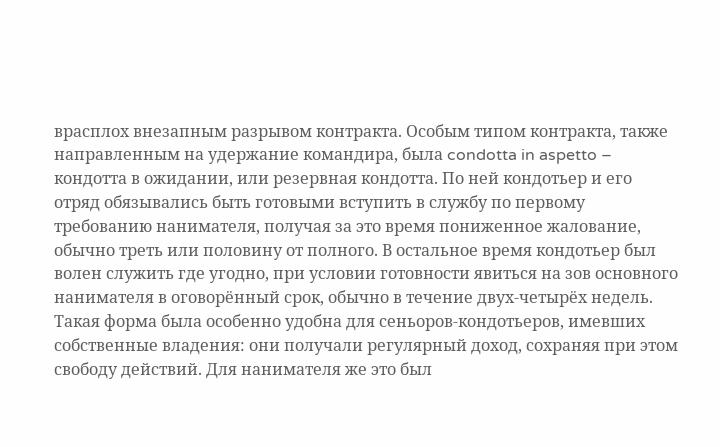врасплох внезапным разрывом контракта. Особым типом контракта, также направленным на удержание командира, была condotta in aspetto – кондотта в ожидании, или резервная кондотта. По ней кондотьер и его отряд обязывались быть готовыми вступить в службу по первому требованию нанимателя, получая за это время пониженное жалование, обычно треть или половину от полного. В остальное время кондотьер был волен служить где угодно, при условии готовности явиться на зов основного нанимателя в оговорённый срок, обычно в течение двух-четырёх недель. Такая форма была особенно удобна для сеньоров-кондотьеров, имевших собственные владения: они получали регулярный доход, сохраняя при этом свободу действий. Для нанимателя же это был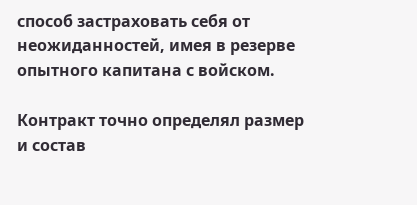способ застраховать себя от неожиданностей, имея в резерве опытного капитана с войском.

Контракт точно определял размер и состав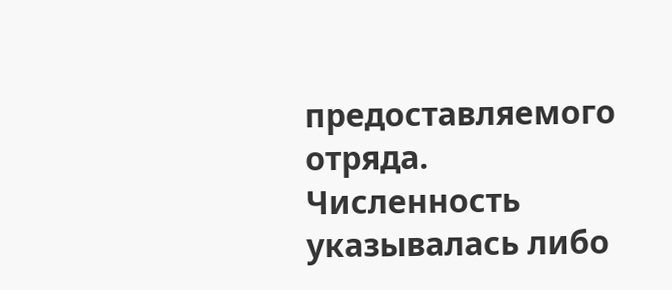предоставляемого отряда. Численность указывалась либо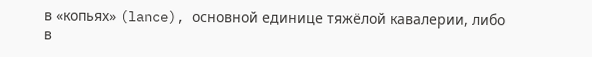в «копьях» (lance), основной единице тяжёлой кавалерии, либо в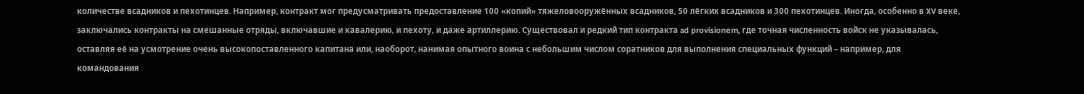количестве всадников и пехотинцев. Например, контракт мог предусматривать предоставление 100 «копий» тяжеловооружённых всадников, 50 лёгких всадников и 300 пехотинцев. Иногда, особенно в XV веке, заключались контракты на смешанные отряды, включавшие и кавалерию, и пехоту, и даже артиллерию. Существовал и редкий тип контракта ad provisionem, где точная численность войск не указывалась, оставляя её на усмотрение очень высокопоставленного капитана или, наоборот, нанимая опытного воина с небольшим числом соратников для выполнения специальных функций – например, для командования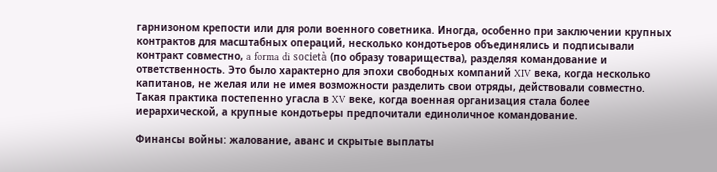гарнизоном крепости или для роли военного советника. Иногда, особенно при заключении крупных контрактов для масштабных операций, несколько кондотьеров объединялись и подписывали контракт совместно, a forma di società (по образу товарищества), разделяя командование и ответственность. Это было характерно для эпохи свободных компаний XIV века, когда несколько капитанов, не желая или не имея возможности разделить свои отряды, действовали совместно. Такая практика постепенно угасла в XV веке, когда военная организация стала более иерархической, а крупные кондотьеры предпочитали единоличное командование.

Финансы войны: жалование, аванс и скрытые выплаты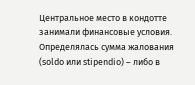Центральное место в кондотте занимали финансовые условия. Определялась сумма жалования (soldo или stipendio) – либо в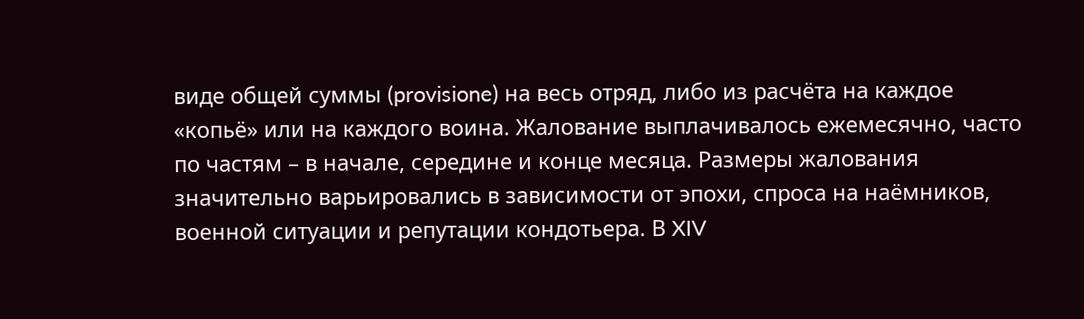виде общей суммы (provisione) на весь отряд, либо из расчёта на каждое «копьё» или на каждого воина. Жалование выплачивалось ежемесячно, часто по частям – в начале, середине и конце месяца. Размеры жалования значительно варьировались в зависимости от эпохи, спроса на наёмников, военной ситуации и репутации кондотьера. В XIV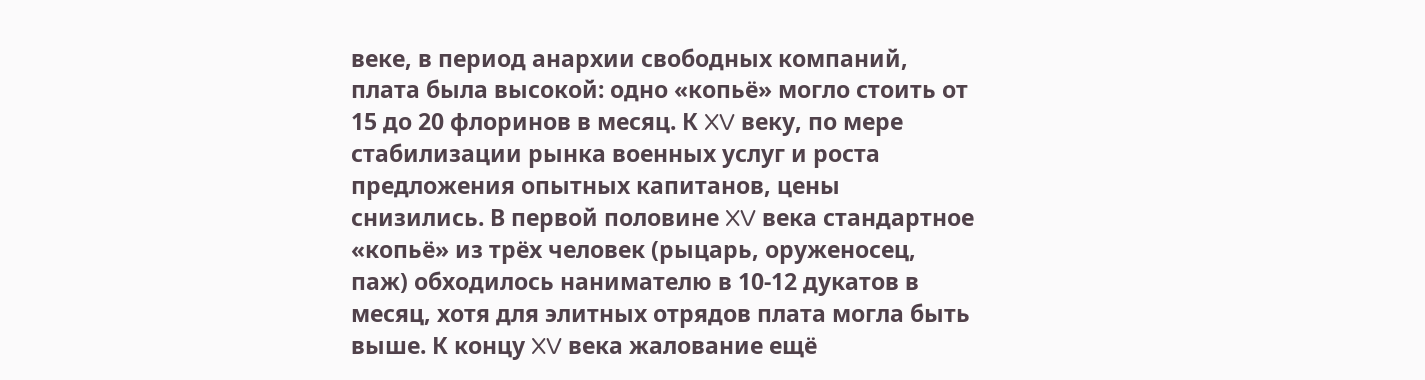веке, в период анархии свободных компаний, плата была высокой: одно «копьё» могло стоить от 15 до 20 флоринов в месяц. К XV веку, по мере стабилизации рынка военных услуг и роста предложения опытных капитанов, цены снизились. В первой половине XV века стандартное «копьё» из трёх человек (рыцарь, оруженосец, паж) обходилось нанимателю в 10-12 дукатов в месяц, хотя для элитных отрядов плата могла быть выше. К концу XV века жалование ещё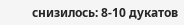снизилось: 8-10 дукатов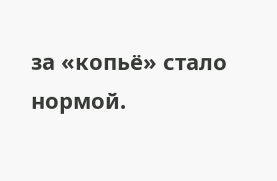за «копьё» стало нормой.